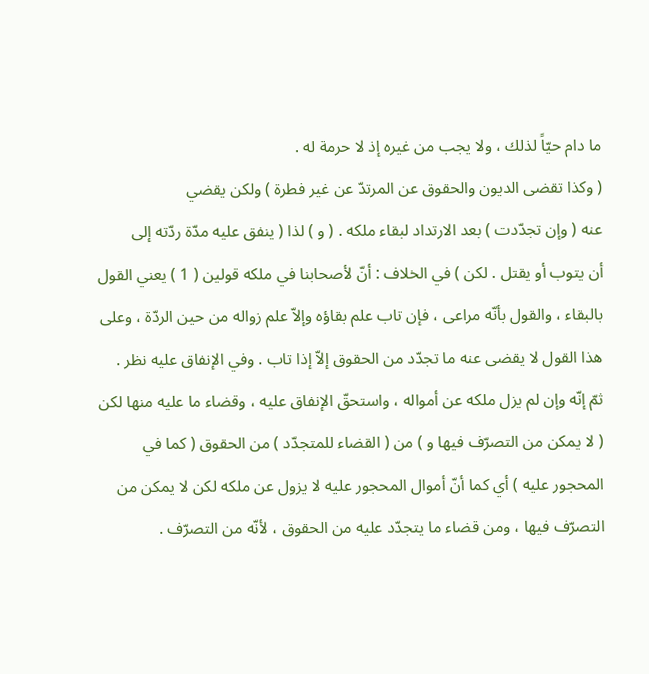ما دام حيّاً لذلك ، ولا يجب من غيره إذ لا حرمة له .
( وكذا تقضى الديون والحقوق عن المرتدّ عن غير فطرة ) ولكن يقضي
عنه ( وإن تجدّدت ) بعد الارتداد لبقاء ملكه . ( و ) لذا ( ينفق عليه مدّة ردّته إلى
أن يتوب أو يقتل . لكن ) في الخلاف : أنّ لأصحابنا في ملكه قولين ( 1 ) يعني القول
بالبقاء ، والقول بأنّه مراعى ، فإن تاب علم بقاؤه وإلاّ علم زواله من حين الردّة ، وعلى
هذا القول لا يقضى عنه ما تجدّد من الحقوق إلاّ إذا تاب . وفي الإنفاق عليه نظر .
ثمّ إنّه وإن لم يزل ملكه عن أمواله ، واستحقّ الإنفاق عليه ، وقضاء ما عليه منها لكن
( لا يمكن من التصرّف فيها و ) من ( القضاء للمتجدّد ) من الحقوق ( كما في
المحجور عليه ) أي كما أنّ أموال المحجور عليه لا يزول عن ملكه لكن لا يمكن من
التصرّف فيها ، ومن قضاء ما يتجدّد عليه من الحقوق ، لأنّه من التصرّف .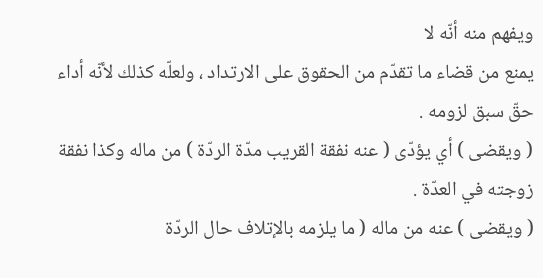ويفهم منه أنّه لا
يمنع من قضاء ما تقدّم من الحقوق على الارتداد ، ولعلّه كذلك لأنّه أداء حقّ سبق لزومه .
( ويقضى ) أي يؤدّى ( عنه نفقة القريب مدّة الردّة ) من ماله وكذا نفقة
زوجته في العدّة .
( ويقضى ) عنه من ماله ( ما يلزمه بالإتلاف حال الردّة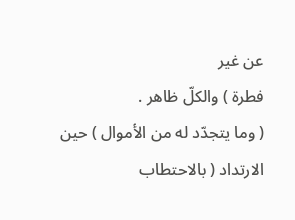عن غير
فطرة ) والكلّ ظاهر .
( وما يتجدّد له من الأموال ) حين الارتداد ( بالاحتطاب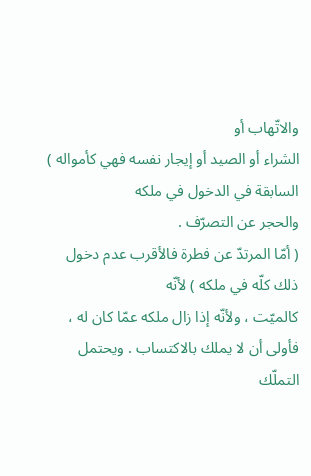والاتّهاب أو
الشراء أو الصيد أو إيجار نفسه فهي كأمواله ) السابقة في الدخول في ملكه
والحجر عن التصرّف .
( أمّا المرتدّ عن فطرة فالأقرب عدم دخول ذلك كلّه في ملكه ) لأنّه
كالميّت ، ولأنّه إذا زال ملكه عمّا كان له ، فأولى أن لا يملك بالاكتساب . ويحتمل
التملّك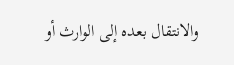والانتقال بعده إلى الوارث أو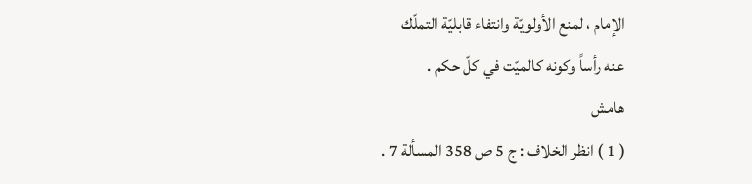الإمام ، لمنع الأولويّة وانتفاء قابليّة التملّك
عنه رأساً وكونه كالميّت في كلّ حكم .
هامش
( 1 ) انظر الخلاف : ج 5 ص 358 المسألة 7 .